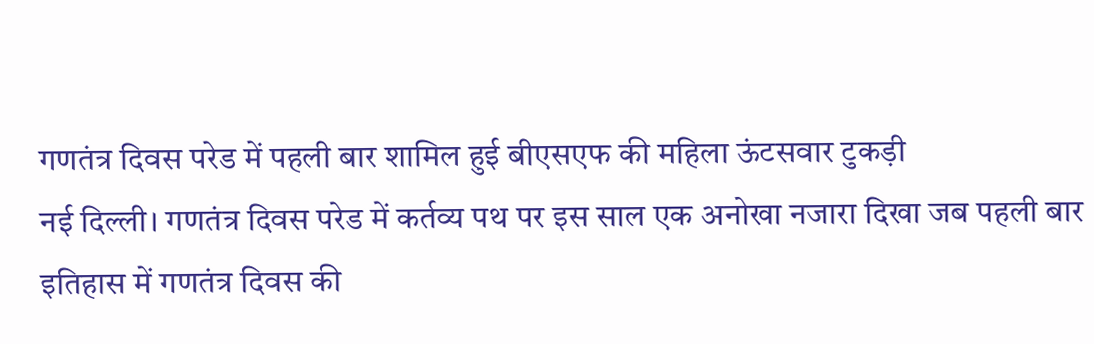गणतंत्र दिवस परेड में पहली बार शामिल हुई बीएसएफ की महिला ऊंटसवार टुकड़ी
नई दिल्ली। गणतंत्र दिवस परेड में कर्तव्य पथ पर इस साल एक अनोखा नजारा दिखा जब पहली बार इतिहास में गणतंत्र दिवस की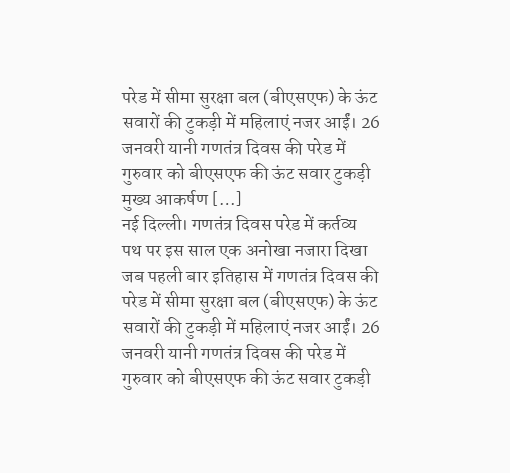परेड में सीमा सुरक्षा बल (बीएसएफ) के ऊंट सवारों की टुकड़ी में महिलाएं नजर आईं। 26 जनवरी यानी गणतंत्र दिवस की परेड में गुरुवार को बीएसएफ की ऊंट सवार टुकड़ी मुख्य आकर्षण […]
नई दिल्ली। गणतंत्र दिवस परेड में कर्तव्य पथ पर इस साल एक अनोखा नजारा दिखा जब पहली बार इतिहास में गणतंत्र दिवस की परेड में सीमा सुरक्षा बल (बीएसएफ) के ऊंट सवारों की टुकड़ी में महिलाएं नजर आईं। 26 जनवरी यानी गणतंत्र दिवस की परेड में गुरुवार को बीएसएफ की ऊंट सवार टुकड़ी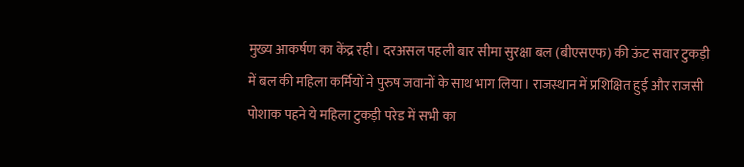मुख्य आकर्षण का केंद्र रही। दरअसल पहली बार सीमा सुरक्षा बल (बीएसएफ) की ऊंट सवार टुकड़ी में बल की महिला कर्मियों ने पुरुष जवानों के साथ भाग लिया। राजस्थान में प्रशिक्षित हुई और राजसी पोशाक पहने ये महिला टुकड़ी परेड में सभी का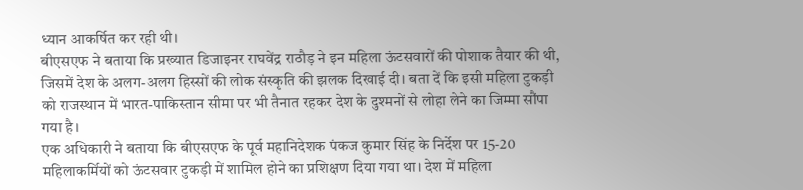ध्यान आकर्षित कर रही थी।
बीएसएफ ने बताया कि प्रख्यात डिजाइनर राघवेंद्र राठौड़ ने इन महिला ऊंटसवारों की पोशाक तैयार की थी, जिसमें देश के अलग-अलग हिस्सों की लोक संस्कृति की झलक दिखाई दी। बता दें कि इसी महिला टुकड़ी को राजस्थान में भारत-पाकिस्तान सीमा पर भी तैनात रहकर देश के दुश्मनों से लोहा लेने का जिम्मा सौंपा गया है।
एक अधिकारी ने बताया कि बीएसएफ के पूर्व महानिदेशक पंकज कुमार सिंह के निर्देश पर 15-20 महिलाकर्मियों को ऊंटसवार टुकड़ी में शामिल होने का प्रशिक्षण दिया गया था। देश में महिला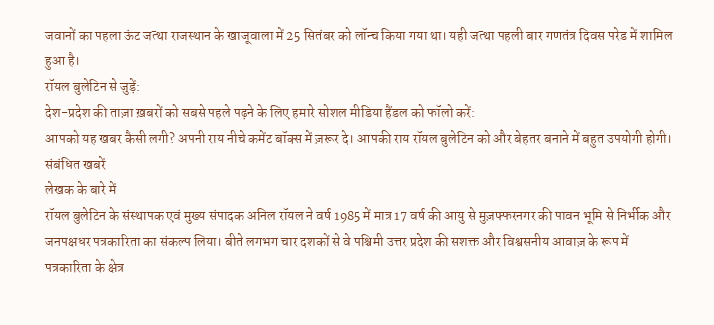जवानों का पहला ऊंट जत्था राजस्थान के खाजूवाला में 25 सितंबर को लॉन्च किया गया था। यही जत्था पहली बार गणतंत्र दिवस परेड में शामिल हुआ है।
रॉयल बुलेटिन से जुड़ें:
देश-प्रदेश की ताज़ा ख़बरों को सबसे पहले पढ़ने के लिए हमारे सोशल मीडिया हैंडल को फॉलो करें:
आपको यह खबर कैसी लगी? अपनी राय नीचे कमेंट बॉक्स में ज़रूर दे। आपकी राय रॉयल बुलेटिन को और बेहतर बनाने में बहुत उपयोगी होगी।
संबंधित खबरें
लेखक के बारे में
रॉयल बुलेटिन के संस्थापक एवं मुख्य संपादक अनिल रॉयल ने वर्ष 1985 में मात्र 17 वर्ष की आयु से मुज़फ्फरनगर की पावन भूमि से निर्भीक और जनपक्षधर पत्रकारिता का संकल्प लिया। बीते लगभग चार दशकों से वे पश्चिमी उत्तर प्रदेश की सशक्त और विश्वसनीय आवाज़ के रूप में पत्रकारिता के क्षेत्र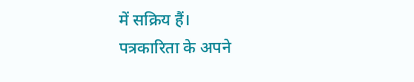में सक्रिय हैं।
पत्रकारिता के अपने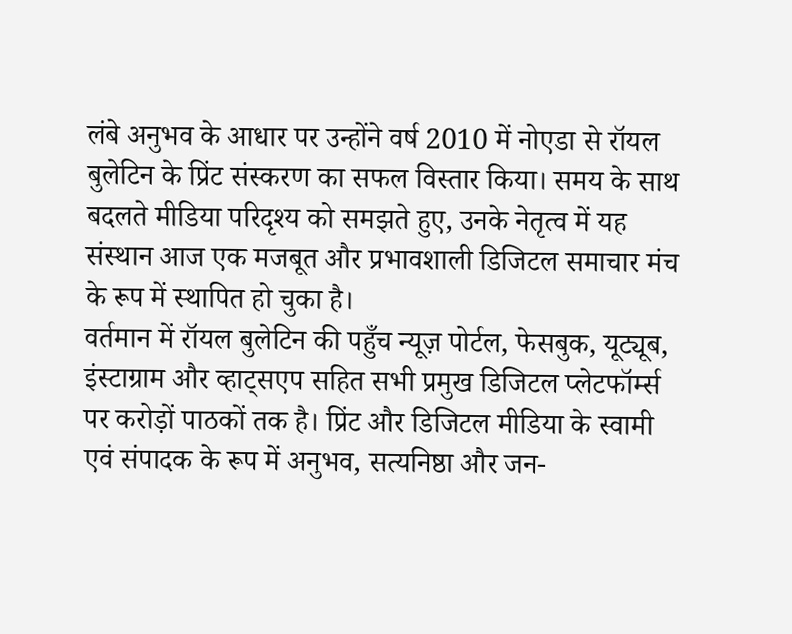लंबे अनुभव के आधार पर उन्होंने वर्ष 2010 में नोएडा से रॉयल बुलेटिन के प्रिंट संस्करण का सफल विस्तार किया। समय के साथ बदलते मीडिया परिदृश्य को समझते हुए, उनके नेतृत्व में यह संस्थान आज एक मजबूत और प्रभावशाली डिजिटल समाचार मंच के रूप में स्थापित हो चुका है।
वर्तमान में रॉयल बुलेटिन की पहुँच न्यूज़ पोर्टल, फेसबुक, यूट्यूब, इंस्टाग्राम और व्हाट्सएप सहित सभी प्रमुख डिजिटल प्लेटफॉर्म्स पर करोड़ों पाठकों तक है। प्रिंट और डिजिटल मीडिया के स्वामी एवं संपादक के रूप में अनुभव, सत्यनिष्ठा और जन-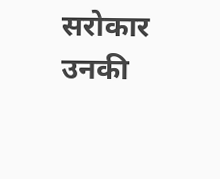सरोकार उनकी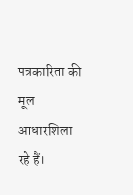पत्रकारिता की मूल आधारशिला रहे हैं।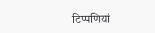टिप्पणियां